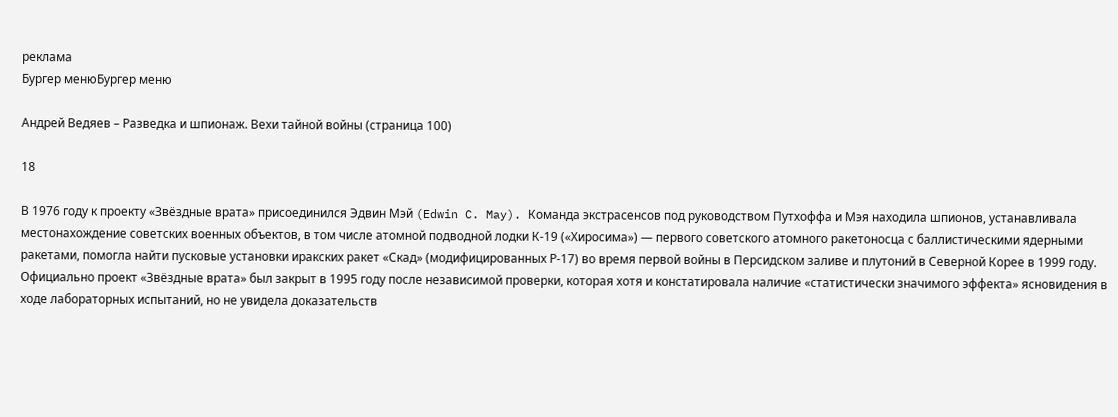реклама
Бургер менюБургер меню

Андрей Ведяев – Разведка и шпионаж. Вехи тайной войны (страница 100)

18

В 1976 году к проекту «Звёздные врата» присоединился Эдвин Мэй (Edwin C. May). Команда экстрасенсов под руководством Путхоффа и Мэя находила шпионов, устанавливала местонахождение советских военных объектов, в том числе атомной подводной лодки К-19 («Хиросима») — первого советского атомного ракетоносца с баллистическими ядерными ракетами, помогла найти пусковые установки иракских ракет «Скад» (модифицированных Р-17) во время первой войны в Персидском заливе и плутоний в Северной Корее в 1999 году. Официально проект «Звёздные врата» был закрыт в 1995 году после независимой проверки, которая хотя и констатировала наличие «статистически значимого эффекта» ясновидения в ходе лабораторных испытаний, но не увидела доказательств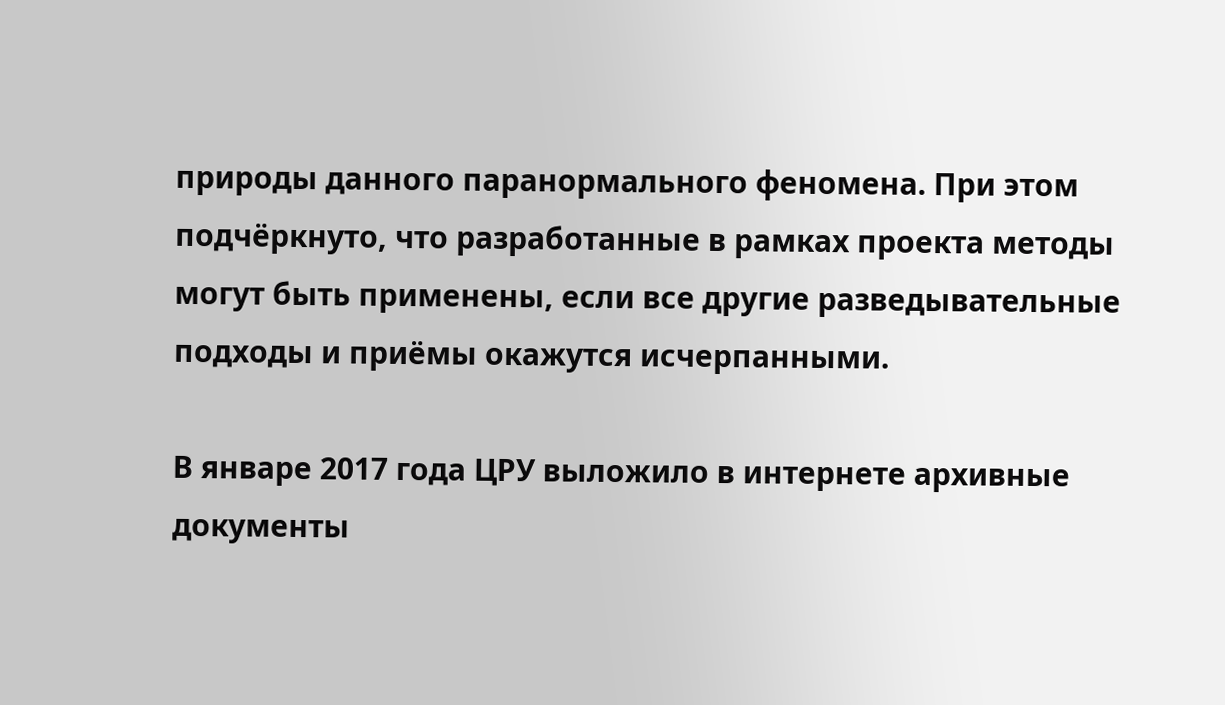природы данного паранормального феномена. При этом подчёркнуто, что разработанные в рамках проекта методы могут быть применены, если все другие разведывательные подходы и приёмы окажутся исчерпанными.

В январе 2017 года ЦРУ выложило в интернете архивные документы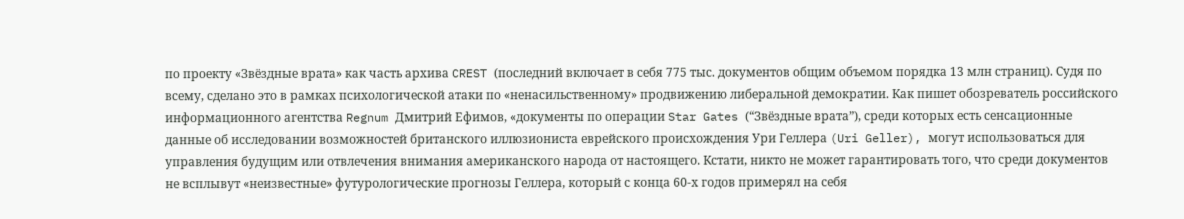по проекту «Звёздные врата» как часть архива CREST (последний включает в себя 775 тыс. документов общим объемом порядка 13 млн страниц). Судя по всему, сделано это в рамках психологической атаки по «ненасильственному» продвижению либеральной демократии. Как пишет обозреватель российского информационного агентства Regnum Дмитрий Ефимов, «документы по операции Star Gates (“Звёздные врата”), среди которых есть сенсационные данные об исследовании возможностей британского иллюзиониста еврейского происхождения Ури Геллера (Uri Geller), могут использоваться для управления будущим или отвлечения внимания американского народа от настоящего. Кстати, никто не может гарантировать того, что среди документов не всплывут «неизвестные» футурологические прогнозы Геллера, который с конца 60‑х годов примерял на себя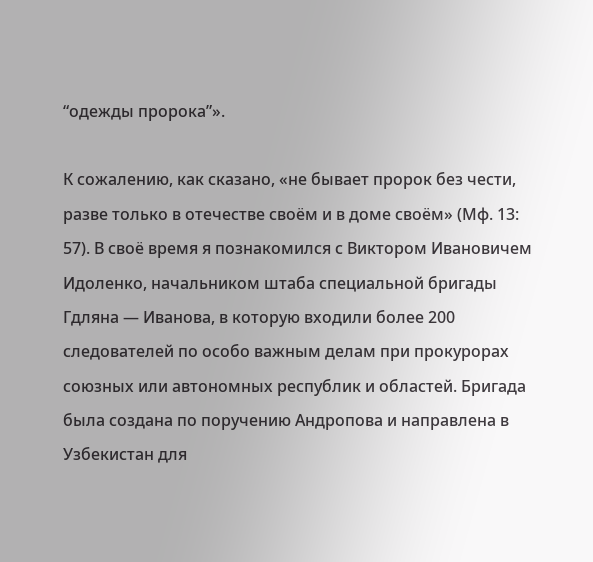“одежды пророка”».

К сожалению, как сказано, «не бывает пророк без чести, разве только в отечестве своём и в доме своём» (Мф. 13: 57). В своё время я познакомился с Виктором Ивановичем Идоленко, начальником штаба специальной бригады Гдляна — Иванова, в которую входили более 200 следователей по особо важным делам при прокурорах союзных или автономных республик и областей. Бригада была создана по поручению Андропова и направлена в Узбекистан для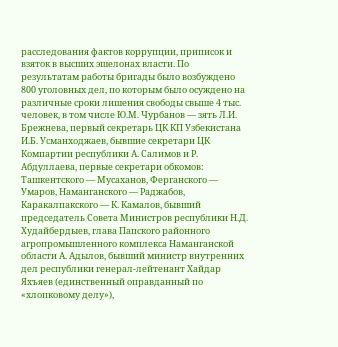расследования фактов коррупции, приписок и взяток в высших эшелонах власти. По результатам работы бригады было возбуждено 800 уголовных дел, по которым было осуждено на различные сроки лишения свободы свыше 4 тыс. человек, в том числе Ю.М. Чурбанов — зять Л.И. Брежнева, первый секретарь ЦК КП Узбекистана И.Б. Усманходжаев, бывшие секретари ЦК Компартии республики А. Салимов и Р. Абдуллаева, первые секретари обкомов: Ташкентского — Мусаханов, Ферганского — Умаров, Наманганского — Раджабов, Каракалпакского — К. Камалов, бывший председатель Совета Министров республики Н.Д. Худайбердыев, глава Папского районного агропромышленного комплекса Наманганской области А. Адылов, бывший министр внутренних дел республики генерал-лейтенант Хайдар Яхъяев (единственный оправданный по «хлопковому делу»),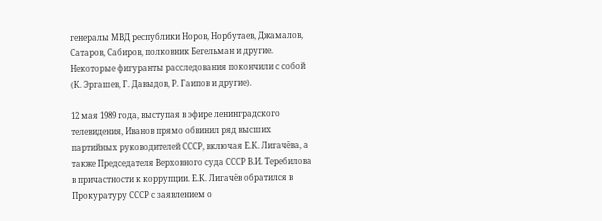генералы МВД республики Норов, Норбутаев, Джамалов, Сатаров, Сабиров, полковник Бегельман и другие. Некоторые фигуранты расследования покончили с собой (К. Эргашев, Г. Давыдов, Р. Гаипов и другие).

12 мая 1989 года, выступая в эфире ленинградского телевидения, Иванов прямо обвинил ряд высших партийных руководителей СССР, включая Е.К. Лигачёва, а также Председателя Верховного суда СССР В.И. Теребилова в причастности к коррупции. Е.К. Лигачёв обратился в Прокуратуру СССР с заявлением о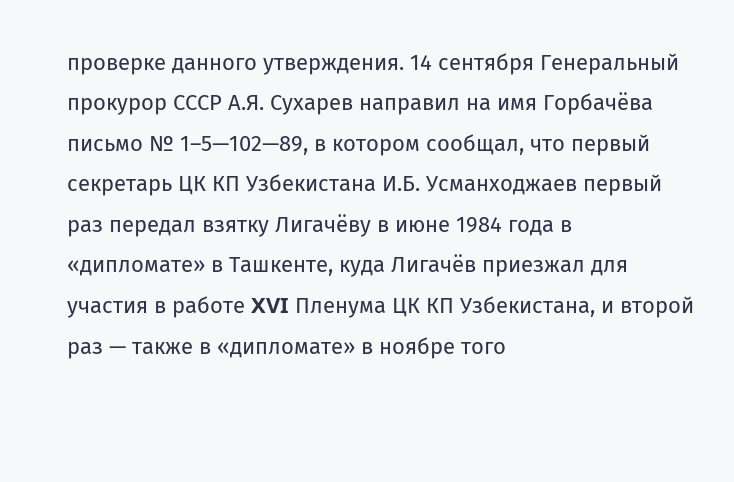проверке данного утверждения. 14 сентября Генеральный прокурор СССР А.Я. Сухарев направил на имя Горбачёва письмо № 1–5—102—89, в котором сообщал, что первый секретарь ЦК КП Узбекистана И.Б. Усманходжаев первый раз передал взятку Лигачёву в июне 1984 года в «дипломате» в Ташкенте, куда Лигачёв приезжал для участия в работе XVI Пленума ЦК КП Узбекистана, и второй раз — также в «дипломате» в ноябре того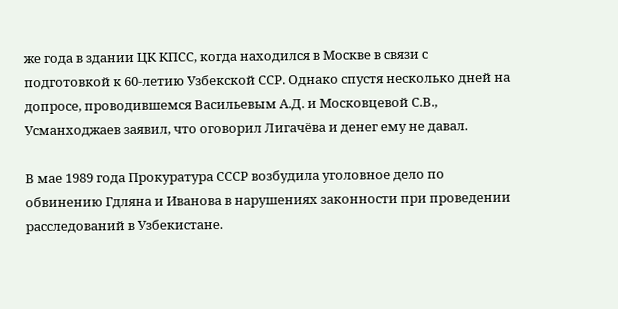же года в здании ЦК КПСС, когда находился в Москве в связи с подготовкой к 60‑летию Узбекской ССР. Однако спустя несколько дней на допросе, проводившемся Васильевым А.Д. и Московцевой С.В., Усманходжаев заявил, что оговорил Лигачёва и денег ему не давал.

В мае 1989 года Прокуратура СССР возбудила уголовное дело по обвинению Гдляна и Иванова в нарушениях законности при проведении расследований в Узбекистане.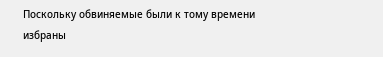Поскольку обвиняемые были к тому времени избраны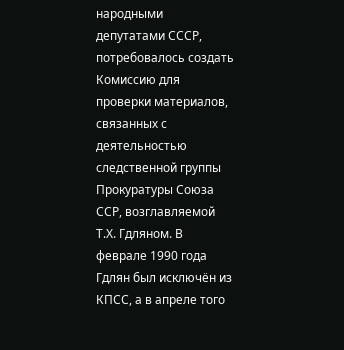народными депутатами СССР, потребовалось создать Комиссию для проверки материалов, связанных с деятельностью следственной группы Прокуратуры Союза ССР, возглавляемой Т.Х. Гдляном. В феврале 1990 года Гдлян был исключён из КПСС, а в апреле того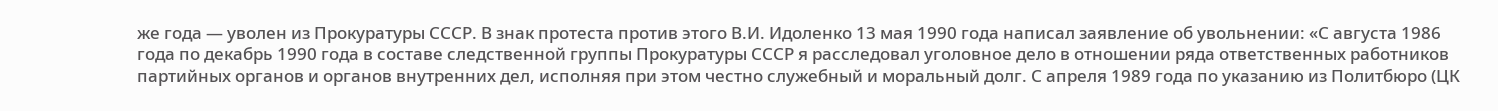же года — уволен из Прокуратуры СССР. В знак протеста против этого В.И. Идоленко 13 мая 1990 года написал заявление об увольнении: «С августа 1986 года по декабрь 1990 года в составе следственной группы Прокуратуры СССР я расследовал уголовное дело в отношении ряда ответственных работников партийных органов и органов внутренних дел, исполняя при этом честно служебный и моральный долг. С апреля 1989 года по указанию из Политбюро (ЦК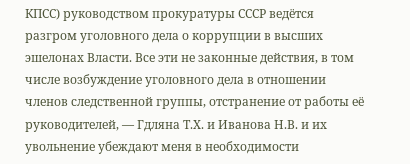КПСС) руководством прокуратуры СССР ведётся разгром уголовного дела о коррупции в высших эшелонах Власти. Все эти не законные действия, в том числе возбуждение уголовного дела в отношении членов следственной группы, отстранение от работы её руководителей, — Гдляна Т.Х. и Иванова Н.В. и их увольнение убеждают меня в необходимости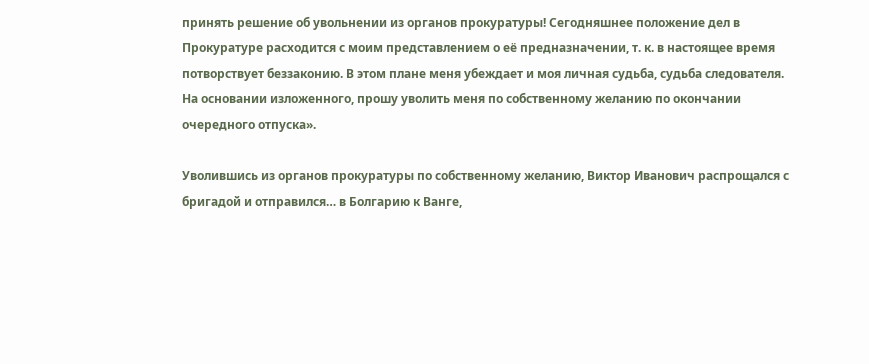принять решение об увольнении из органов прокуратуры! Сегодняшнее положение дел в Прокуратуре расходится с моим представлением о её предназначении, т. к. в настоящее время потворствует беззаконию. В этом плане меня убеждает и моя личная судьба, судьба следователя. На основании изложенного, прошу уволить меня по собственному желанию по окончании очередного отпуска».

Уволившись из органов прокуратуры по собственному желанию, Виктор Иванович распрощался с бригадой и отправился… в Болгарию к Ванге,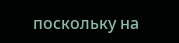поскольку на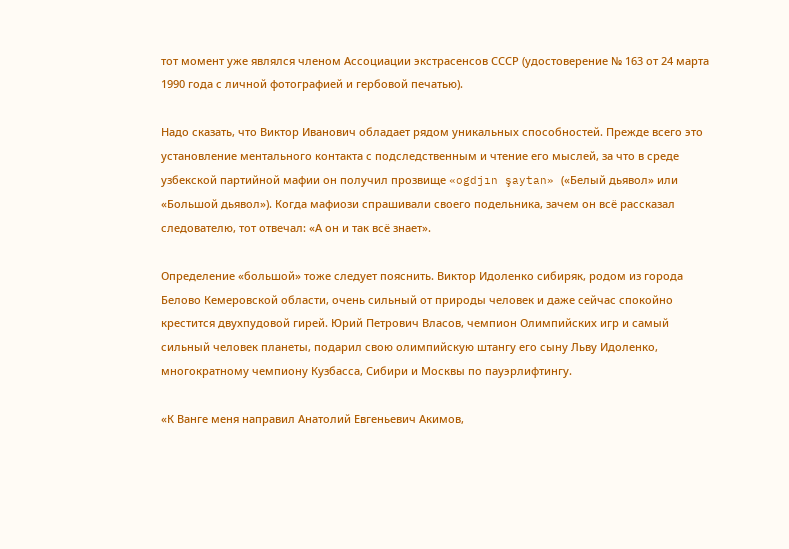тот момент уже являлся членом Ассоциации экстрасенсов СССР (удостоверение № 163 от 24 марта 1990 года с личной фотографией и гербовой печатью).

Надо сказать, что Виктор Иванович обладает рядом уникальных способностей. Прежде всего это установление ментального контакта с подследственным и чтение его мыслей, за что в среде узбекской партийной мафии он получил прозвище «ogdjın şaytan» («Белый дьявол» или «Большой дьявол»). Когда мафиози спрашивали своего подельника, зачем он всё рассказал следователю, тот отвечал: «А он и так всё знает».

Определение «большой» тоже следует пояснить. Виктор Идоленко сибиряк, родом из города Белово Кемеровской области, очень сильный от природы человек и даже сейчас спокойно крестится двухпудовой гирей. Юрий Петрович Власов, чемпион Олимпийских игр и самый сильный человек планеты, подарил свою олимпийскую штангу его сыну Льву Идоленко, многократному чемпиону Кузбасса, Сибири и Москвы по пауэрлифтингу.

«К Ванге меня направил Анатолий Евгеньевич Акимов,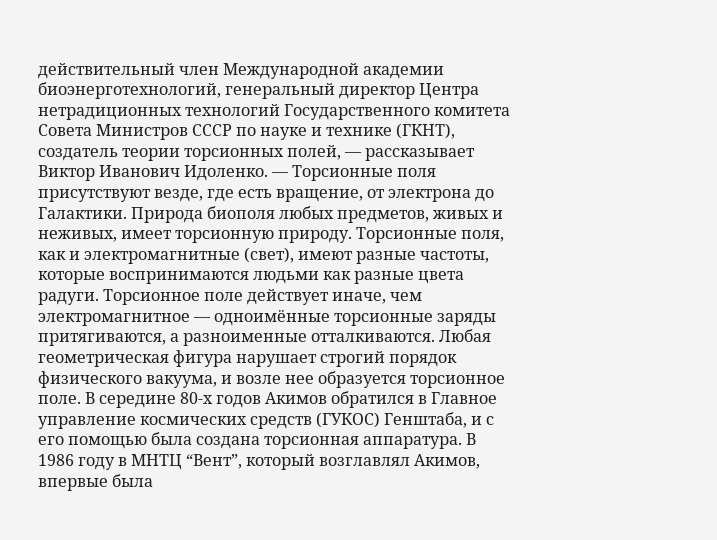действительный член Международной академии биоэнерготехнологий, генеральный директор Центра нетрадиционных технологий Государственного комитета Совета Министров СССР по науке и технике (ГКНТ), создатель теории торсионных полей, — рассказывает Виктор Иванович Идоленко. — Торсионные поля присутствуют везде, где есть вращение, от электрона до Галактики. Природа биополя любых предметов, живых и неживых, имеет торсионную природу. Торсионные поля, как и электромагнитные (свет), имеют разные частоты, которые воспринимаются людьми как разные цвета радуги. Торсионное поле действует иначе, чем электромагнитное — одноимённые торсионные заряды притягиваются, а разноименные отталкиваются. Любая геометрическая фигура нарушает строгий порядок физического вакуума, и возле нее образуется торсионное поле. В середине 80‑х годов Акимов обратился в Главное управление космических средств (ГУКОС) Генштаба, и с его помощью была создана торсионная аппаратура. В 1986 году в МНТЦ “Вент”, который возглавлял Акимов, впервые была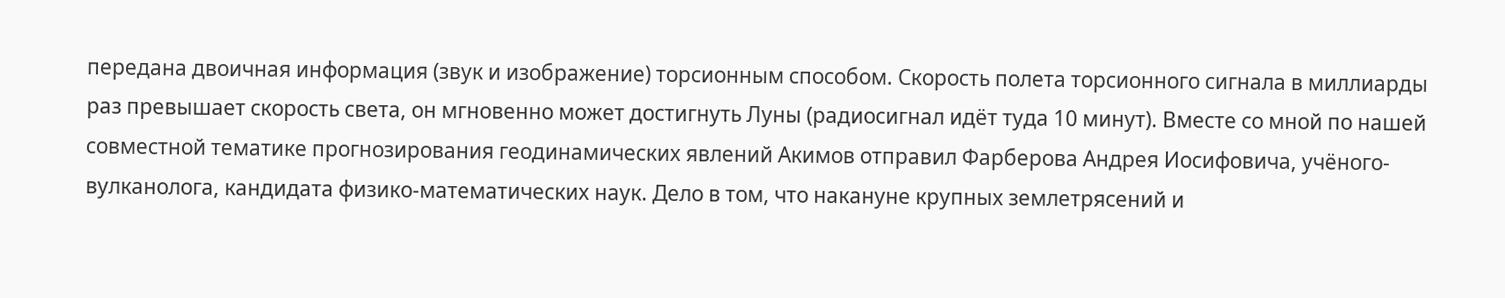передана двоичная информация (звук и изображение) торсионным способом. Скорость полета торсионного сигнала в миллиарды раз превышает скорость света, он мгновенно может достигнуть Луны (радиосигнал идёт туда 10 минут). Вместе со мной по нашей совместной тематике прогнозирования геодинамических явлений Акимов отправил Фарберова Андрея Иосифовича, учёного-вулканолога, кандидата физико-математических наук. Дело в том, что накануне крупных землетрясений и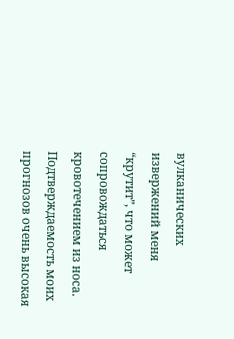вулканических извержений меня “крутит”, что может сопровождаться кровотечением из носа. Подтверждаемость моих прогнозов очень высокая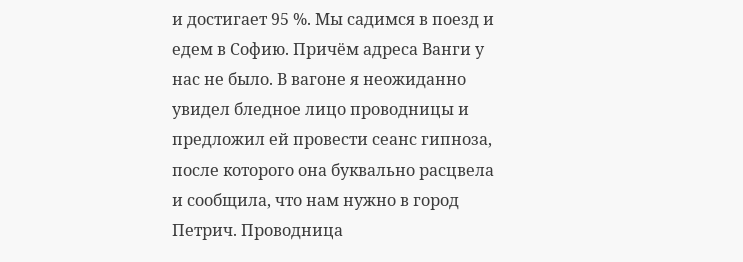и достигает 95 %. Мы садимся в поезд и едем в Софию. Причём адреса Ванги у нас не было. В вагоне я неожиданно увидел бледное лицо проводницы и предложил ей провести сеанс гипноза, после которого она буквально расцвела и сообщила, что нам нужно в город Петрич. Проводница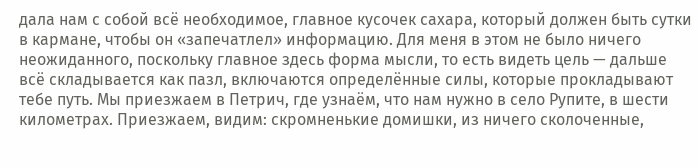дала нам с собой всё необходимое, главное кусочек сахара, который должен быть сутки в кармане, чтобы он «запечатлел» информацию. Для меня в этом не было ничего неожиданного, поскольку главное здесь форма мысли, то есть видеть цель — дальше всё складывается как пазл, включаются определённые силы, которые прокладывают тебе путь. Мы приезжаем в Петрич, где узнаём, что нам нужно в село Рупите, в шести километрах. Приезжаем, видим: скромненькие домишки, из ничего сколоченные,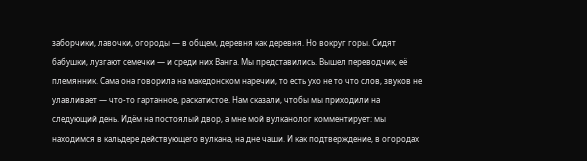заборчики, лавочки, огороды — в общем, деревня как деревня. Но вокруг горы. Сидят бабушки, лузгают семечки — и среди них Ванга. Мы представились. Вышел переводчик, её племянник. Сама она говорила на македонском наречии, то есть ухо не то что слов, звуков не улавливает — что-то гартанное, раскатистое. Нам сказали, чтобы мы приходили на следующий день. Идём на постоялый двор, а мне мой вулканолог комментирует: мы находимся в кальдере действующего вулкана, на дне чаши. И как подтверждение, в огородах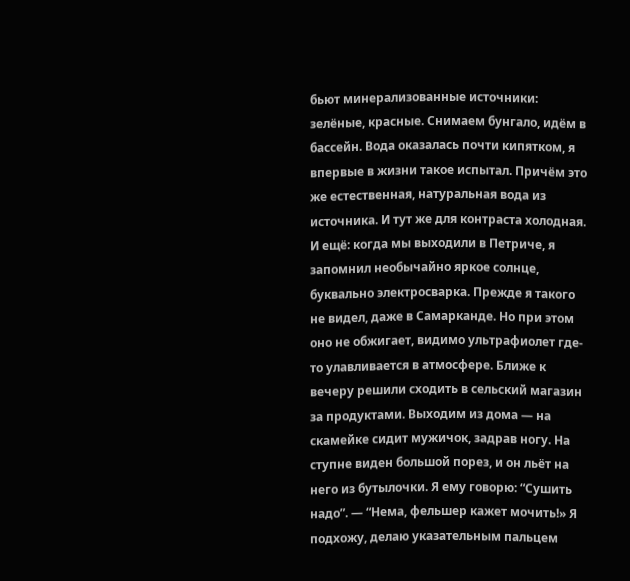бьют минерализованные источники: зелёные, красные. Снимаем бунгало, идём в бассейн. Вода оказалась почти кипятком, я впервые в жизни такое испытал. Причём это же естественная, натуральная вода из источника. И тут же для контраста холодная. И ещё: когда мы выходили в Петриче, я запомнил необычайно яркое солнце, буквально электросварка. Прежде я такого не видел, даже в Самарканде. Но при этом оно не обжигает, видимо ультрафиолет где-то улавливается в атмосфере. Ближе к вечеру решили сходить в сельский магазин за продуктами. Выходим из дома — на скамейке сидит мужичок, задрав ногу. На ступне виден большой порез, и он льёт на него из бутылочки. Я ему говорю: “Сушить надо”. — “Нема, фельшер кажет мочить!» Я подхожу, делаю указательным пальцем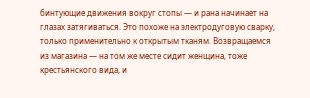бинтующие движения вокруг стопы — и рана начинает на глазах затягиваться. Это похоже на электродуговую сварку, только применительно к открытым тканям. Возвращаемся из магазина — на том же месте сидит женщина, тоже крестьянского вида, и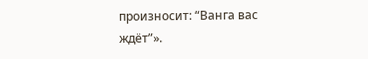произносит: “Ванга вас ждёт”».